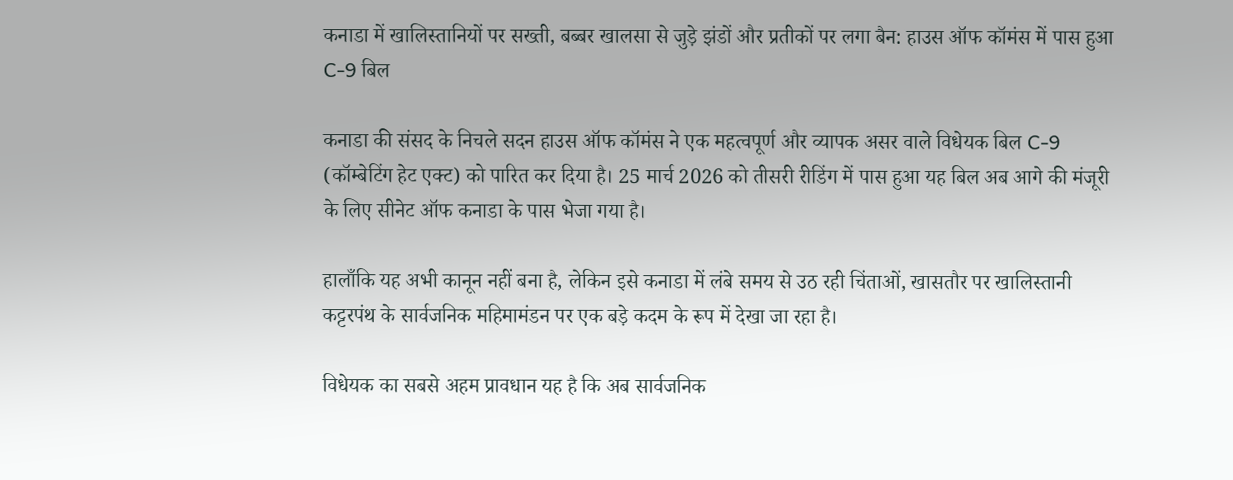कनाडा में खालिस्तानियों पर सख्ती, बब्बर खालसा से जुड़े झंडों और प्रतीकों पर लगा बैन: हाउस ऑफ कॉमंस में पास हुआ C-9 बिल

कनाडा की संसद के निचले सदन हाउस ऑफ कॉमंस ने एक महत्वपूर्ण और व्यापक असर वाले विधेयक बिल C-9 (कॉम्बेटिंग हेट एक्ट) को पारित कर दिया है। 25 मार्च 2026 को तीसरी रीडिंग में पास हुआ यह बिल अब आगे की मंजूरी के लिए सीनेट ऑफ कनाडा के पास भेजा गया है।

हालाँकि यह अभी कानून नहीं बना है, लेकिन इसे कनाडा में लंबे समय से उठ रही चिंताओं, खासतौर पर खालिस्तानी कट्टरपंथ के सार्वजनिक महिमामंडन पर एक बड़े कदम के रूप में देखा जा रहा है।

विधेयक का सबसे अहम प्रावधान यह है कि अब सार्वजनिक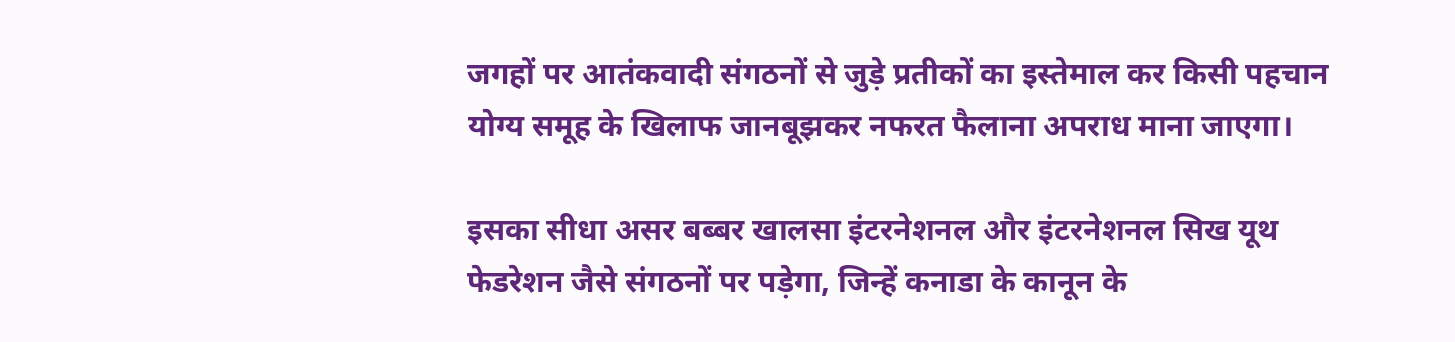जगहों पर आतंकवादी संगठनों से जुड़े प्रतीकों का इस्तेमाल कर किसी पहचान योग्य समूह के खिलाफ जानबूझकर नफरत फैलाना अपराध माना जाएगा।

इसका सीधा असर बब्बर खालसा इंटरनेशनल और इंटरनेशनल सिख यूथ फेडरेशन जैसे संगठनों पर पड़ेगा, जिन्हें कनाडा के कानून के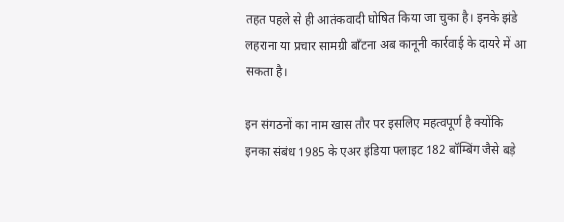तहत पहले से ही आतंकवादी घोषित किया जा चुका है। इनके झंडे लहराना या प्रचार सामग्री बाँटना अब कानूनी कार्रवाई के दायरे में आ सकता है।

इन संगठनों का नाम खास तौर पर इसलिए महत्वपूर्ण है क्योंकि इनका संबंध 1985 के एअर इंडिया फ्लाइट 182 बॉम्बिंग जैसे बड़े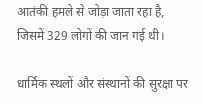आतंकी हमले से जोड़ा जाता रहा है, जिसमें 329 लोगों की जान गई थी।

धार्मिक स्थलों और संस्थानों की सुरक्षा पर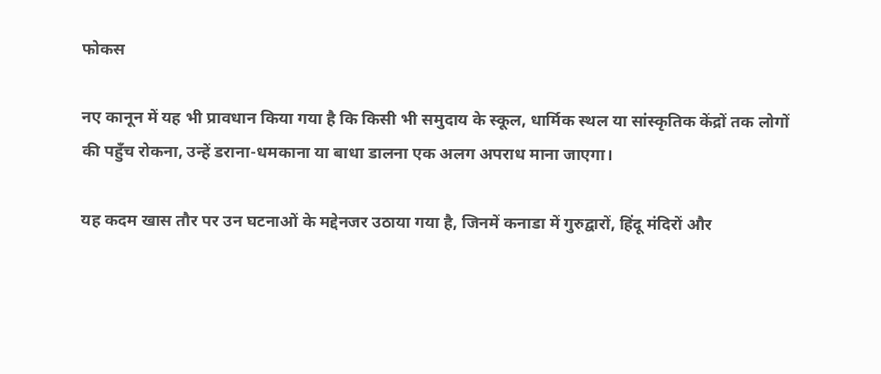फोकस

नए कानून में यह भी प्रावधान किया गया है कि किसी भी समुदाय के स्कूल, धार्मिक स्थल या सांस्कृतिक केंद्रों तक लोगों की पहुँच रोकना, उन्हें डराना-धमकाना या बाधा डालना एक अलग अपराध माना जाएगा।

यह कदम खास तौर पर उन घटनाओं के मद्देनजर उठाया गया है, जिनमें कनाडा में गुरुद्वारों, हिंदू मंदिरों और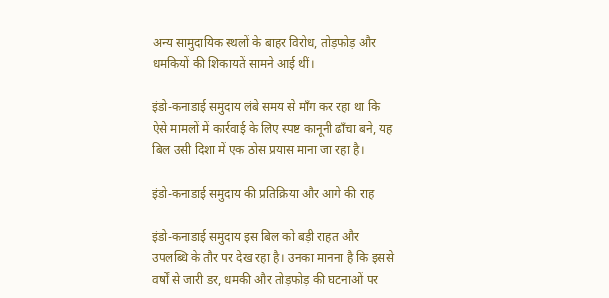अन्य सामुदायिक स्थलों के बाहर विरोध, तोड़फोड़ और धमकियों की शिकायतें सामने आई थीं।

इंडो-कनाडाई समुदाय लंबे समय से माँग कर रहा था कि ऐसे मामलों में कार्रवाई के लिए स्पष्ट कानूनी ढाँचा बने, यह बिल उसी दिशा में एक ठोस प्रयास माना जा रहा है।

इंडो-कनाडाई समुदाय की प्रतिक्रिया और आगे की राह

इंडो-कनाडाई समुदाय इस बिल को बड़ी राहत और उपलब्धि के तौर पर देख रहा है। उनका मानना है कि इससे वर्षों से जारी डर, धमकी और तोड़फोड़ की घटनाओं पर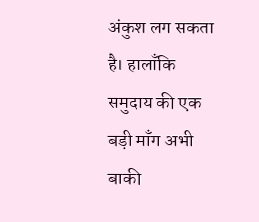अंकुश लग सकता है। हालाँकि समुदाय की एक बड़ी माँग अभी बाकी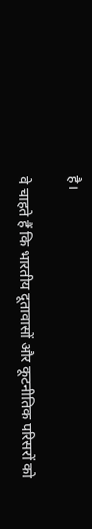है।

वे चाहते हैं कि भारतीय दूतावासों और कूटनीतिक परिसरों को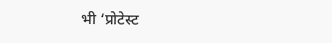भी ‘प्रोटेस्ट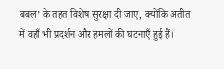बबल’ के तहत विशेष सुरक्षा दी जाए, क्योंकि अतीत में वहाँ भी प्रदर्शन और हमलों की घटनाएँ हुई हैं।